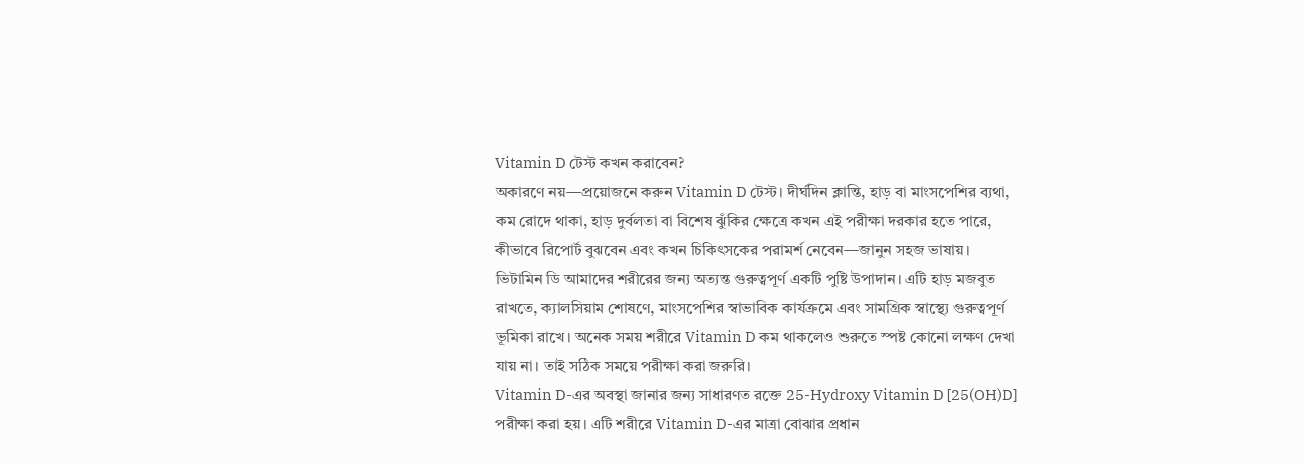Vitamin D টেস্ট কখন করাবেন?
অকারণে নয়—প্রয়োজনে করুন Vitamin D টেস্ট। দীর্ঘদিন ক্লান্তি, হাড় বা মাংসপেশির ব্যথা, কম রোদে থাকা, হাড় দুর্বলতা বা বিশেষ ঝুঁকির ক্ষেত্রে কখন এই পরীক্ষা দরকার হতে পারে, কীভাবে রিপোর্ট বুঝবেন এবং কখন চিকিৎসকের পরামর্শ নেবেন—জানুন সহজ ভাষায়।
ভিটামিন ডি আমাদের শরীরের জন্য অত্যন্ত গুরুত্বপূর্ণ একটি পুষ্টি উপাদান। এটি হাড় মজবুত রাখতে, ক্যালসিয়াম শোষণে, মাংসপেশির স্বাভাবিক কার্যক্রমে এবং সামগ্রিক স্বাস্থ্যে গুরুত্বপূর্ণ ভূমিকা রাখে। অনেক সময় শরীরে Vitamin D কম থাকলেও শুরুতে স্পষ্ট কোনো লক্ষণ দেখা যায় না। তাই সঠিক সময়ে পরীক্ষা করা জরুরি।
Vitamin D-এর অবস্থা জানার জন্য সাধারণত রক্তে 25-Hydroxy Vitamin D [25(OH)D] পরীক্ষা করা হয়। এটি শরীরে Vitamin D-এর মাত্রা বোঝার প্রধান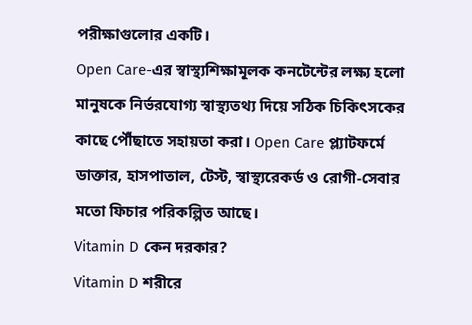পরীক্ষাগুলোর একটি।
Open Care-এর স্বাস্থ্যশিক্ষামূলক কনটেন্টের লক্ষ্য হলো মানুষকে নির্ভরযোগ্য স্বাস্থ্যতথ্য দিয়ে সঠিক চিকিৎসকের কাছে পৌঁছাতে সহায়তা করা। Open Care প্ল্যাটফর্মে ডাক্তার, হাসপাতাল, টেস্ট, স্বাস্থ্যরেকর্ড ও রোগী-সেবার মতো ফিচার পরিকল্পিত আছে।
Vitamin D কেন দরকার?
Vitamin D শরীরে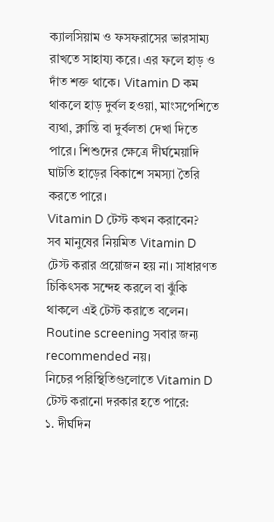ক্যালসিয়াম ও ফসফরাসের ভারসাম্য রাখতে সাহায্য করে। এর ফলে হাড় ও দাঁত শক্ত থাকে। Vitamin D কম থাকলে হাড় দুর্বল হওয়া, মাংসপেশিতে ব্যথা, ক্লান্তি বা দুর্বলতা দেখা দিতে পারে। শিশুদের ক্ষেত্রে দীর্ঘমেয়াদি ঘাটতি হাড়ের বিকাশে সমস্যা তৈরি করতে পারে।
Vitamin D টেস্ট কখন করাবেন?
সব মানুষের নিয়মিত Vitamin D টেস্ট করার প্রয়োজন হয় না। সাধারণত চিকিৎসক সন্দেহ করলে বা ঝুঁকি থাকলে এই টেস্ট করাতে বলেন। Routine screening সবার জন্য recommended নয়।
নিচের পরিস্থিতিগুলোতে Vitamin D টেস্ট করানো দরকার হতে পারে:
১. দীর্ঘদিন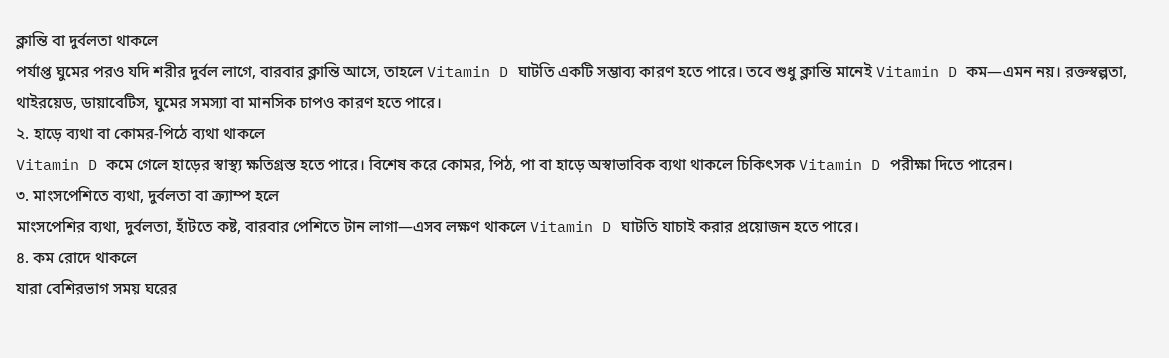ক্লান্তি বা দুর্বলতা থাকলে
পর্যাপ্ত ঘুমের পরও যদি শরীর দুর্বল লাগে, বারবার ক্লান্তি আসে, তাহলে Vitamin D ঘাটতি একটি সম্ভাব্য কারণ হতে পারে। তবে শুধু ক্লান্তি মানেই Vitamin D কম—এমন নয়। রক্তস্বল্পতা, থাইরয়েড, ডায়াবেটিস, ঘুমের সমস্যা বা মানসিক চাপও কারণ হতে পারে।
২. হাড়ে ব্যথা বা কোমর-পিঠে ব্যথা থাকলে
Vitamin D কমে গেলে হাড়ের স্বাস্থ্য ক্ষতিগ্রস্ত হতে পারে। বিশেষ করে কোমর, পিঠ, পা বা হাড়ে অস্বাভাবিক ব্যথা থাকলে চিকিৎসক Vitamin D পরীক্ষা দিতে পারেন।
৩. মাংসপেশিতে ব্যথা, দুর্বলতা বা ক্র্যাম্প হলে
মাংসপেশির ব্যথা, দুর্বলতা, হাঁটতে কষ্ট, বারবার পেশিতে টান লাগা—এসব লক্ষণ থাকলে Vitamin D ঘাটতি যাচাই করার প্রয়োজন হতে পারে।
৪. কম রোদে থাকলে
যারা বেশিরভাগ সময় ঘরের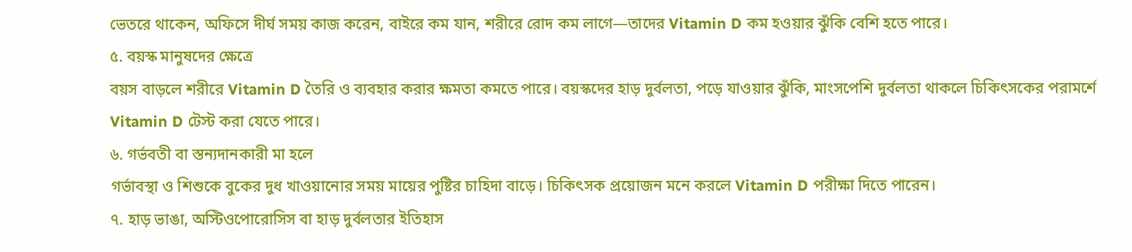ভেতরে থাকেন, অফিসে দীর্ঘ সময় কাজ করেন, বাইরে কম যান, শরীরে রোদ কম লাগে—তাদের Vitamin D কম হওয়ার ঝুঁকি বেশি হতে পারে।
৫. বয়স্ক মানুষদের ক্ষেত্রে
বয়স বাড়লে শরীরে Vitamin D তৈরি ও ব্যবহার করার ক্ষমতা কমতে পারে। বয়স্কদের হাড় দুর্বলতা, পড়ে যাওয়ার ঝুঁকি, মাংসপেশি দুর্বলতা থাকলে চিকিৎসকের পরামর্শে Vitamin D টেস্ট করা যেতে পারে।
৬. গর্ভবতী বা স্তন্যদানকারী মা হলে
গর্ভাবস্থা ও শিশুকে বুকের দুধ খাওয়ানোর সময় মায়ের পুষ্টির চাহিদা বাড়ে। চিকিৎসক প্রয়োজন মনে করলে Vitamin D পরীক্ষা দিতে পারেন।
৭. হাড় ভাঙা, অস্টিওপোরোসিস বা হাড় দুর্বলতার ইতিহাস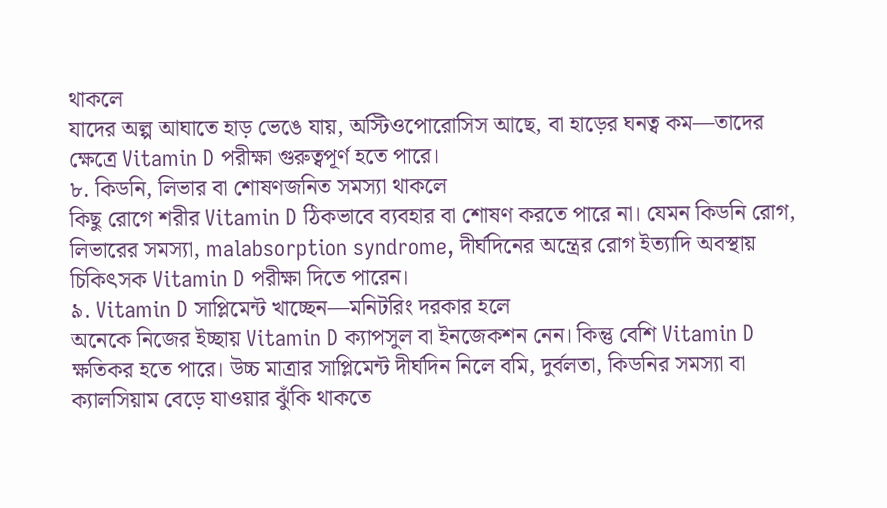থাকলে
যাদের অল্প আঘাতে হাড় ভেঙে যায়, অস্টিওপোরোসিস আছে, বা হাড়ের ঘনত্ব কম—তাদের ক্ষেত্রে Vitamin D পরীক্ষা গুরুত্বপূর্ণ হতে পারে।
৮. কিডনি, লিভার বা শোষণজনিত সমস্যা থাকলে
কিছু রোগে শরীর Vitamin D ঠিকভাবে ব্যবহার বা শোষণ করতে পারে না। যেমন কিডনি রোগ, লিভারের সমস্যা, malabsorption syndrome, দীর্ঘদিনের অন্ত্রের রোগ ইত্যাদি অবস্থায় চিকিৎসক Vitamin D পরীক্ষা দিতে পারেন।
৯. Vitamin D সাপ্লিমেন্ট খাচ্ছেন—মনিটরিং দরকার হলে
অনেকে নিজের ইচ্ছায় Vitamin D ক্যাপসুল বা ইনজেকশন নেন। কিন্তু বেশি Vitamin D ক্ষতিকর হতে পারে। উচ্চ মাত্রার সাপ্লিমেন্ট দীর্ঘদিন নিলে বমি, দুর্বলতা, কিডনির সমস্যা বা ক্যালসিয়াম বেড়ে যাওয়ার ঝুঁকি থাকতে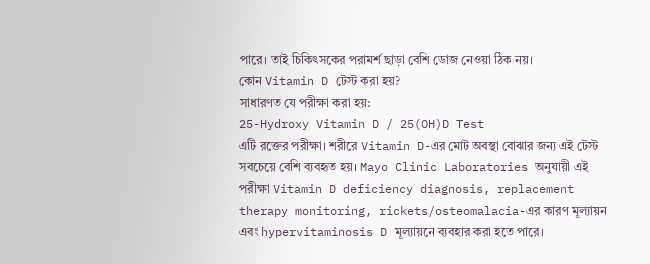পারে। তাই চিকিৎসকের পরামর্শ ছাড়া বেশি ডোজ নেওয়া ঠিক নয়।
কোন Vitamin D টেস্ট করা হয়?
সাধারণত যে পরীক্ষা করা হয়:
25-Hydroxy Vitamin D / 25(OH)D Test
এটি রক্তের পরীক্ষা। শরীরে Vitamin D-এর মোট অবস্থা বোঝার জন্য এই টেস্ট সবচেয়ে বেশি ব্যবহৃত হয়। Mayo Clinic Laboratories অনুযায়ী এই পরীক্ষা Vitamin D deficiency diagnosis, replacement therapy monitoring, rickets/osteomalacia-এর কারণ মূল্যায়ন এবং hypervitaminosis D মূল্যায়নে ব্যবহার করা হতে পারে।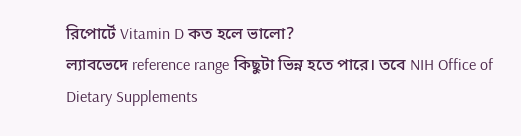রিপোর্টে Vitamin D কত হলে ভালো?
ল্যাবভেদে reference range কিছুটা ভিন্ন হতে পারে। তবে NIH Office of Dietary Supplements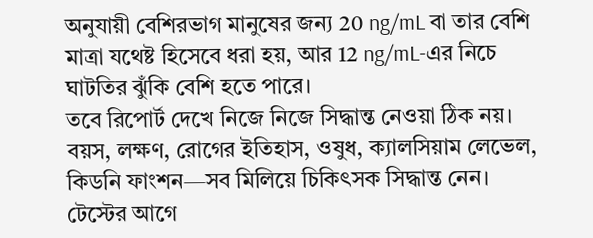অনুযায়ী বেশিরভাগ মানুষের জন্য 20 ng/mL বা তার বেশি মাত্রা যথেষ্ট হিসেবে ধরা হয়, আর 12 ng/mL-এর নিচে ঘাটতির ঝুঁকি বেশি হতে পারে।
তবে রিপোর্ট দেখে নিজে নিজে সিদ্ধান্ত নেওয়া ঠিক নয়। বয়স, লক্ষণ, রোগের ইতিহাস, ওষুধ, ক্যালসিয়াম লেভেল, কিডনি ফাংশন—সব মিলিয়ে চিকিৎসক সিদ্ধান্ত নেন।
টেস্টের আগে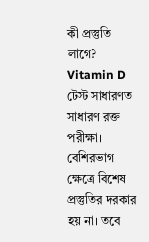কী প্রস্তুতি লাগে?
Vitamin D টেস্ট সাধারণত সাধারণ রক্ত পরীক্ষা। বেশিরভাগ ক্ষেত্রে বিশেষ প্রস্তুতির দরকার হয় না। তবে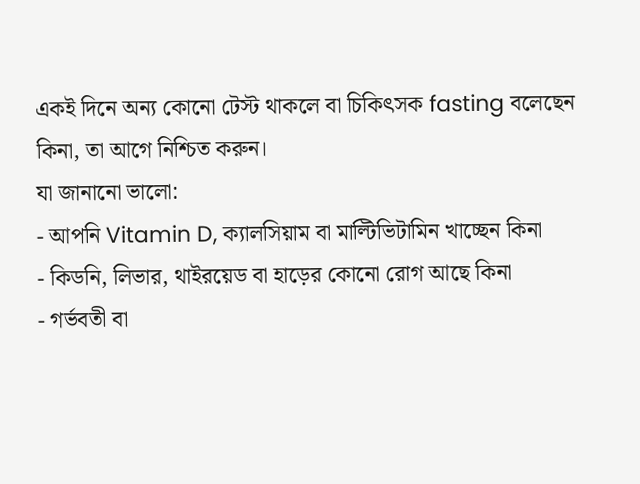একই দিনে অন্য কোনো টেস্ট থাকলে বা চিকিৎসক fasting বলেছেন কিনা, তা আগে নিশ্চিত করুন।
যা জানানো ভালো:
- আপনি Vitamin D, ক্যালসিয়াম বা মাল্টিভিটামিন খাচ্ছেন কিনা
- কিডনি, লিভার, থাইরয়েড বা হাড়ের কোনো রোগ আছে কিনা
- গর্ভবতী বা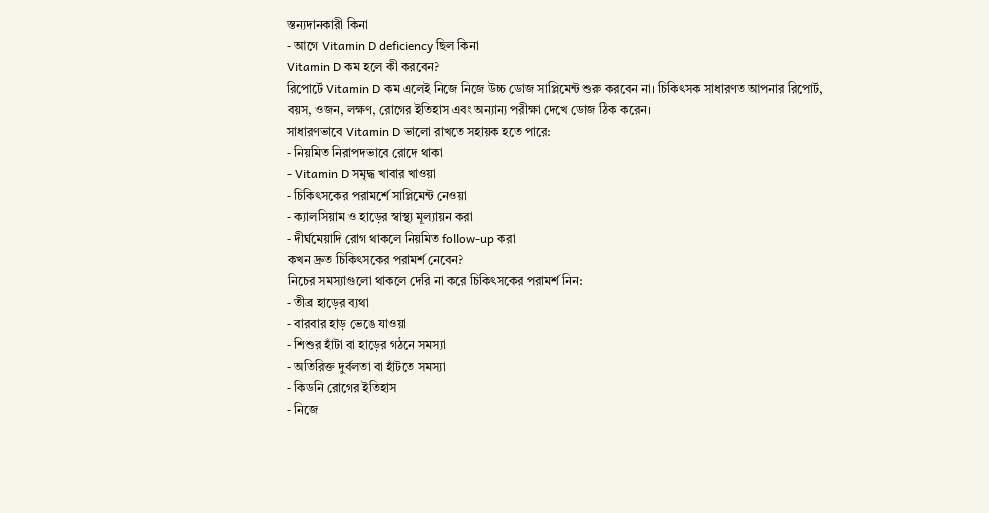স্তন্যদানকারী কিনা
- আগে Vitamin D deficiency ছিল কিনা
Vitamin D কম হলে কী করবেন?
রিপোর্টে Vitamin D কম এলেই নিজে নিজে উচ্চ ডোজ সাপ্লিমেন্ট শুরু করবেন না। চিকিৎসক সাধারণত আপনার রিপোর্ট, বয়স, ওজন, লক্ষণ, রোগের ইতিহাস এবং অন্যান্য পরীক্ষা দেখে ডোজ ঠিক করেন।
সাধারণভাবে Vitamin D ভালো রাখতে সহায়ক হতে পারে:
- নিয়মিত নিরাপদভাবে রোদে থাকা
- Vitamin D সমৃদ্ধ খাবার খাওয়া
- চিকিৎসকের পরামর্শে সাপ্লিমেন্ট নেওয়া
- ক্যালসিয়াম ও হাড়ের স্বাস্থ্য মূল্যায়ন করা
- দীর্ঘমেয়াদি রোগ থাকলে নিয়মিত follow-up করা
কখন দ্রুত চিকিৎসকের পরামর্শ নেবেন?
নিচের সমস্যাগুলো থাকলে দেরি না করে চিকিৎসকের পরামর্শ নিন:
- তীব্র হাড়ের ব্যথা
- বারবার হাড় ভেঙে যাওয়া
- শিশুর হাঁটা বা হাড়ের গঠনে সমস্যা
- অতিরিক্ত দুর্বলতা বা হাঁটতে সমস্যা
- কিডনি রোগের ইতিহাস
- নিজে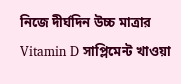নিজে দীর্ঘদিন উচ্চ মাত্রার Vitamin D সাপ্লিমেন্ট খাওয়া